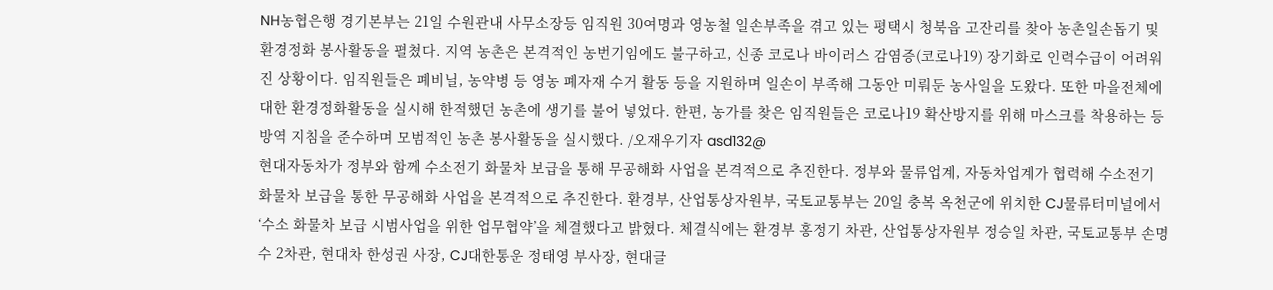NH농협은행 경기본부는 21일 수원관내 사무소장등 임직원 30여명과 영농철 일손부족을 겪고 있는 평택시 청북읍 고잔리를 찾아 농촌일손돕기 및 환경정화 봉사활동을 펼쳤다. 지역 농촌은 본격적인 농번기임에도 불구하고, 신종 코로나 바이러스 감염증(코로나19) 장기화로 인력수급이 어려워진 상황이다. 임직원들은 폐비닐, 농약병 등 영농 폐자재 수거 활동 등을 지원하며 일손이 부족해 그동안 미뤄둔 농사일을 도왔다. 또한 마을전체에 대한 환경정화활동을 실시해 한적했던 농촌에 생기를 불어 넣었다. 한편, 농가를 찾은 임직원들은 코로나19 확산방지를 위해 마스크를 착용하는 등 방역 지침을 준수하며 모범적인 농촌 봉사활동을 실시했다. /오재우기자 asd132@
현대자동차가 정부와 함께 수소전기 화물차 보급을 통해 무공해화 사업을 본격적으로 추진한다. 정부와 물류업계, 자동차업계가 협력해 수소전기 화물차 보급을 통한 무공해화 사업을 본격적으로 추진한다. 환경부, 산업통상자원부, 국토교통부는 20일 충복 옥천군에 위치한 CJ물류터미널에서 ‘수소 화물차 보급 시범사업을 위한 업무협약’을 체결했다고 밝혔다. 체결식에는 환경부 홍정기 차관, 산업통상자원부 정승일 차관, 국토교통부 손명수 2차관, 현대차 한성권 사장, CJ대한통운 정태영 부사장, 현대글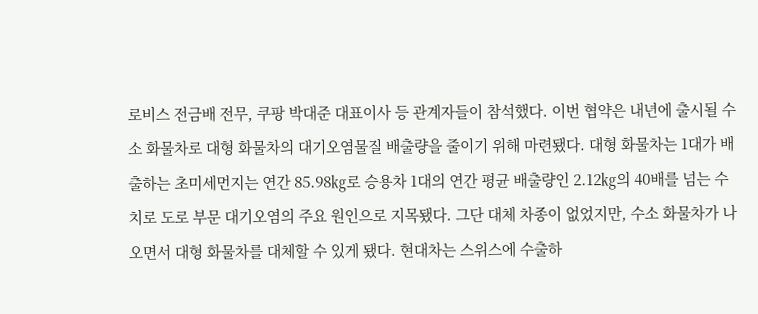로비스 전금배 전무, 쿠팡 박대준 대표이사 등 관계자들이 참석했다. 이번 협약은 내년에 출시될 수소 화물차로 대형 화물차의 대기오염물질 배출량을 줄이기 위해 마련됐다. 대형 화물차는 1대가 배출하는 초미세먼지는 연간 85.98㎏로 승용차 1대의 연간 평균 배출량인 2.12㎏의 40배를 넘는 수치로 도로 부문 대기오염의 주요 원인으로 지목됐다. 그단 대체 차종이 없었지만, 수소 화물차가 나오면서 대형 화물차를 대체할 수 있게 됐다. 현대차는 스위스에 수출하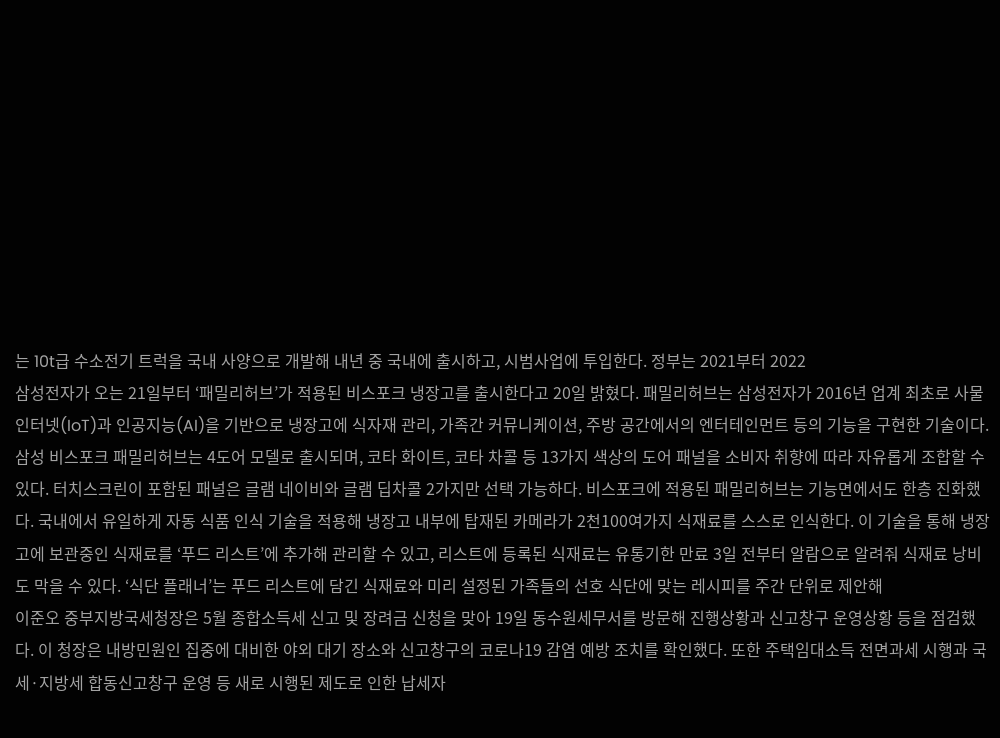는 10t급 수소전기 트럭을 국내 사양으로 개발해 내년 중 국내에 출시하고, 시범사업에 투입한다. 정부는 2021부터 2022
삼성전자가 오는 21일부터 ‘패밀리허브’가 적용된 비스포크 냉장고를 출시한다고 20일 밝혔다. 패밀리허브는 삼성전자가 2016년 업계 최초로 사물인터넷(IoT)과 인공지능(AI)을 기반으로 냉장고에 식자재 관리, 가족간 커뮤니케이션, 주방 공간에서의 엔터테인먼트 등의 기능을 구현한 기술이다. 삼성 비스포크 패밀리허브는 4도어 모델로 출시되며, 코타 화이트, 코타 차콜 등 13가지 색상의 도어 패널을 소비자 취향에 따라 자유롭게 조합할 수 있다. 터치스크린이 포함된 패널은 글램 네이비와 글램 딥차콜 2가지만 선택 가능하다. 비스포크에 적용된 패밀리허브는 기능면에서도 한층 진화했다. 국내에서 유일하게 자동 식품 인식 기술을 적용해 냉장고 내부에 탑재된 카메라가 2천100여가지 식재료를 스스로 인식한다. 이 기술을 통해 냉장고에 보관중인 식재료를 ‘푸드 리스트’에 추가해 관리할 수 있고, 리스트에 등록된 식재료는 유통기한 만료 3일 전부터 알람으로 알려줘 식재료 낭비도 막을 수 있다. ‘식단 플래너’는 푸드 리스트에 담긴 식재료와 미리 설정된 가족들의 선호 식단에 맞는 레시피를 주간 단위로 제안해
이준오 중부지방국세청장은 5월 종합소득세 신고 및 장려금 신청을 맞아 19일 동수원세무서를 방문해 진행상황과 신고창구 운영상황 등을 점검했다. 이 청장은 내방민원인 집중에 대비한 야외 대기 장소와 신고창구의 코로나19 감염 예방 조치를 확인했다. 또한 주택임대소득 전면과세 시행과 국세·지방세 합동신고창구 운영 등 새로 시행된 제도로 인한 납세자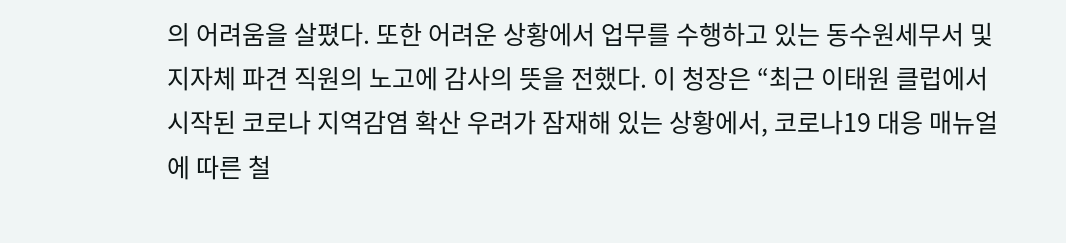의 어려움을 살폈다. 또한 어려운 상황에서 업무를 수행하고 있는 동수원세무서 및 지자체 파견 직원의 노고에 감사의 뜻을 전했다. 이 청장은 “최근 이태원 클럽에서 시작된 코로나 지역감염 확산 우려가 잠재해 있는 상황에서, 코로나19 대응 매뉴얼에 따른 철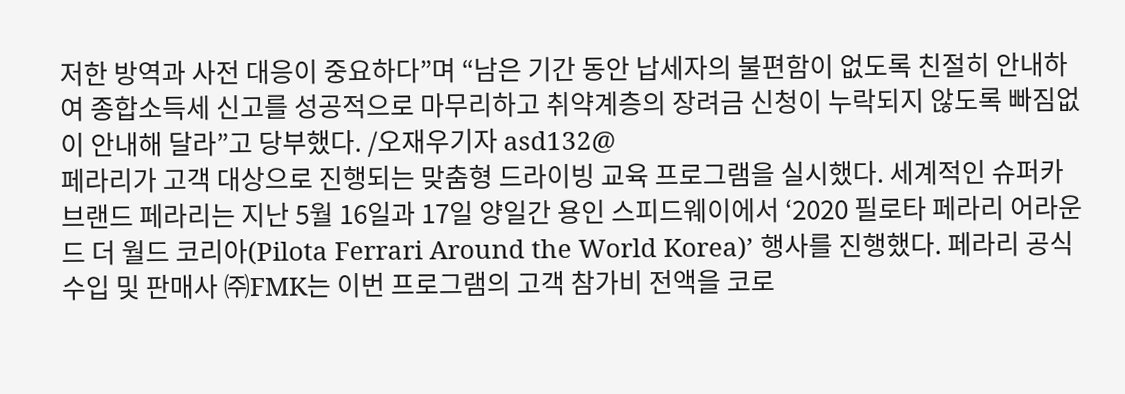저한 방역과 사전 대응이 중요하다”며 “남은 기간 동안 납세자의 불편함이 없도록 친절히 안내하여 종합소득세 신고를 성공적으로 마무리하고 취약계층의 장려금 신청이 누락되지 않도록 빠짐없이 안내해 달라”고 당부했다. /오재우기자 asd132@
페라리가 고객 대상으로 진행되는 맞춤형 드라이빙 교육 프로그램을 실시했다. 세계적인 슈퍼카 브랜드 페라리는 지난 5월 16일과 17일 양일간 용인 스피드웨이에서 ‘2020 필로타 페라리 어라운드 더 월드 코리아(Pilota Ferrari Around the World Korea)’ 행사를 진행했다. 페라리 공식 수입 및 판매사 ㈜FMK는 이번 프로그램의 고객 참가비 전액을 코로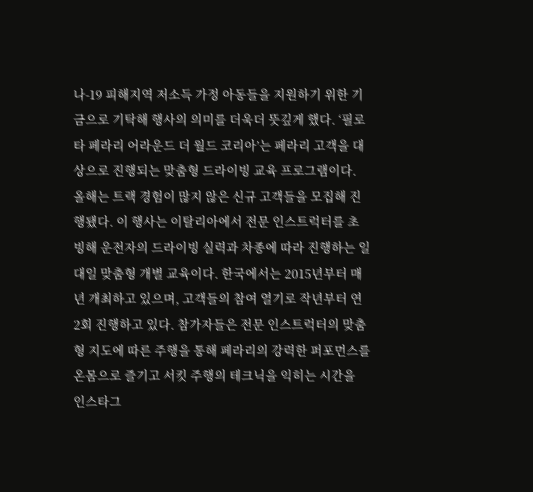나-19 피해지역 저소득 가정 아동들을 지원하기 위한 기금으로 기탁해 행사의 의미를 더욱더 뜻깊게 했다. ‘필로타 페라리 어라운드 더 월드 코리아’는 페라리 고객을 대상으로 진행되는 맞춤형 드라이빙 교육 프로그램이다. 올해는 트랙 경험이 많지 않은 신규 고객들을 모집해 진행됐다. 이 행사는 이탈리아에서 전문 인스트럭터를 초빙해 운전자의 드라이빙 실력과 차종에 따라 진행하는 일대일 맞춤형 개별 교육이다. 한국에서는 2015년부터 매년 개최하고 있으며, 고객들의 참여 열기로 작년부터 연 2회 진행하고 있다. 참가자들은 전문 인스트럭터의 맞춤형 지도에 따른 주행을 통해 페라리의 강력한 퍼포먼스를 온몸으로 즐기고 서킷 주행의 테크닉을 익히는 시간을
인스타그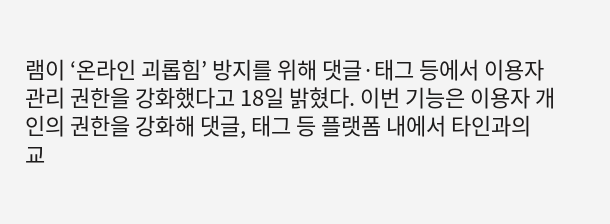램이 ‘온라인 괴롭힘’ 방지를 위해 댓글·태그 등에서 이용자 관리 권한을 강화했다고 18일 밝혔다. 이번 기능은 이용자 개인의 권한을 강화해 댓글, 태그 등 플랫폼 내에서 타인과의 교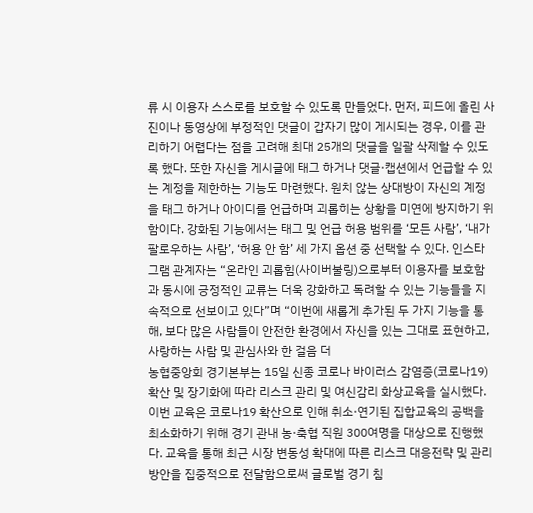류 시 이용자 스스로를 보호할 수 있도록 만들었다. 먼저, 피드에 올린 사진이나 동영상에 부정적인 댓글이 갑자기 많이 게시되는 경우, 이를 관리하기 어렵다는 점을 고려해 최대 25개의 댓글을 일괄 삭제할 수 있도록 했다. 또한 자신을 게시글에 태그 하거나 댓글·캡션에서 언급할 수 있는 계정을 제한하는 기능도 마련했다. 원치 않는 상대방이 자신의 계정을 태그 하거나 아이디를 언급하며 괴롭히는 상황을 미연에 방지하기 위함이다. 강화된 기능에서는 태그 및 언급 허용 범위를 ‘모든 사람’, ‘내가 팔로우하는 사람’, ‘허용 안 함’ 세 가지 옵션 중 선택할 수 있다. 인스타그램 관계자는 “온라인 괴롭힘(사이버불링)으로부터 이용자를 보호함과 동시에 긍정적인 교류는 더욱 강화하고 독려할 수 있는 기능들을 지속적으로 선보이고 있다”며 “이번에 새롭게 추가된 두 가지 기능을 통해, 보다 많은 사람들이 안전한 환경에서 자신을 있는 그대로 표현하고, 사랑하는 사람 및 관심사와 한 걸음 더
농협중앙회 경기본부는 15일 신종 코로나 바이러스 감염증(코로나19) 확산 및 장기화에 따라 리스크 관리 및 여신감리 화상교육을 실시했다. 이번 교육은 코로나19 확산으로 인해 취소·연기된 집합교육의 공백을 최소화하기 위해 경기 관내 농·축협 직원 300여명을 대상으로 진행했다. 교육을 통해 최근 시장 변동성 확대에 따른 리스크 대응전략 및 관리방안을 집중적으로 전달함으로써 글로벌 경기 침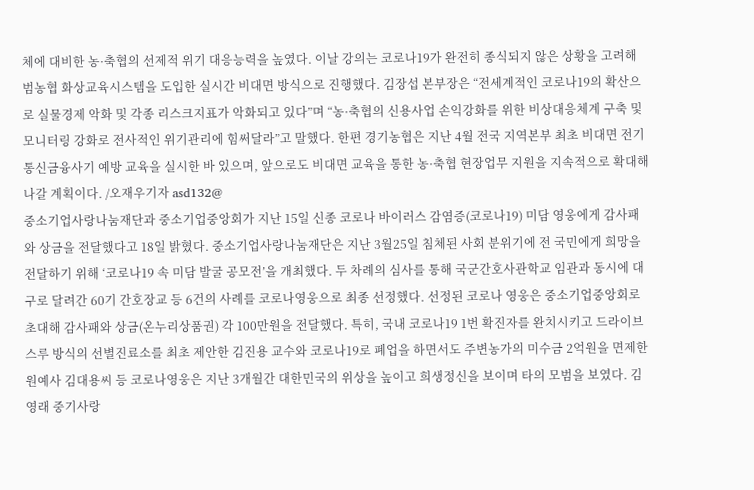체에 대비한 농·축협의 선제적 위기 대응능력을 높였다. 이날 강의는 코로나19가 완전히 종식되지 않은 상황을 고려해 범농협 화상교육시스템을 도입한 실시간 비대면 방식으로 진행했다. 김장섭 본부장은 “전세계적인 코로나19의 확산으로 실물경제 악화 및 각종 리스크지표가 악화되고 있다”며 “농·축협의 신용사업 손익강화를 위한 비상대응체계 구축 및 모니터링 강화로 전사적인 위기관리에 힘써달라”고 말했다. 한편 경기농협은 지난 4월 전국 지역본부 최초 비대면 전기통신금융사기 예방 교육을 실시한 바 있으며, 앞으로도 비대면 교육을 통한 농·축협 현장업무 지원을 지속적으로 확대해 나갈 계획이다. /오재우기자 asd132@
중소기업사랑나눔재단과 중소기업중앙회가 지난 15일 신종 코로나 바이러스 감염증(코로나19) 미담 영웅에게 감사패와 상금을 전달했다고 18일 밝혔다. 중소기업사랑나눔재단은 지난 3월25일 침체된 사회 분위기에 전 국민에게 희망을 전달하기 위해 ‘코로나19 속 미담 발굴 공모전’을 개최했다. 두 차례의 심사를 통해 국군간호사관학교 임관과 동시에 대구로 달려간 60기 간호장교 등 6건의 사례를 코로나영웅으로 최종 선정했다. 선정된 코로나 영웅은 중소기업중앙회로 초대해 감사패와 상금(온누리상품권) 각 100만원을 전달했다. 특히, 국내 코로나19 1번 확진자를 완치시키고 드라이브스루 방식의 선별진료소를 최초 제안한 김진용 교수와 코로나19로 폐업을 하면서도 주변농가의 미수금 2억원을 면제한 원예사 김대용씨 등 코로나영웅은 지난 3개월간 대한민국의 위상을 높이고 희생정신을 보이며 타의 모범을 보였다. 김영래 중기사랑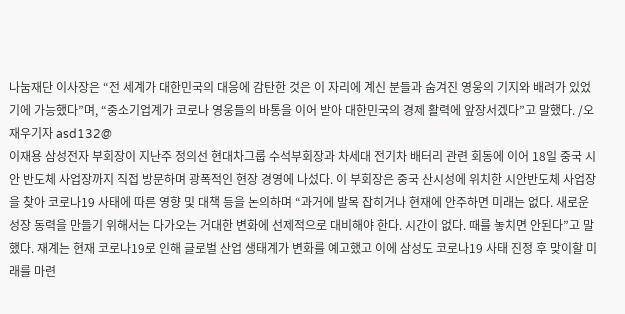나눔재단 이사장은 “전 세계가 대한민국의 대응에 감탄한 것은 이 자리에 계신 분들과 숨겨진 영웅의 기지와 배려가 있었기에 가능했다”며, “중소기업계가 코로나 영웅들의 바통을 이어 받아 대한민국의 경제 활력에 앞장서겠다”고 말했다. /오재우기자 asd132@
이재용 삼성전자 부회장이 지난주 정의선 현대차그룹 수석부회장과 차세대 전기차 배터리 관련 회동에 이어 18일 중국 시안 반도체 사업장까지 직접 방문하며 광폭적인 현장 경영에 나섰다. 이 부회장은 중국 산시성에 위치한 시안반도체 사업장을 찾아 코로나19 사태에 따른 영향 및 대책 등을 논의하며 “과거에 발목 잡히거나 현재에 안주하면 미래는 없다. 새로운 성장 동력을 만들기 위해서는 다가오는 거대한 변화에 선제적으로 대비해야 한다. 시간이 없다. 때를 놓치면 안된다”고 말했다. 재계는 현재 코로나19로 인해 글로벌 산업 생태계가 변화를 예고했고 이에 삼성도 코로나19 사태 진정 후 맞이할 미래를 마련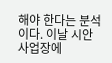해야 한다는 분석이다. 이날 시안 사업장에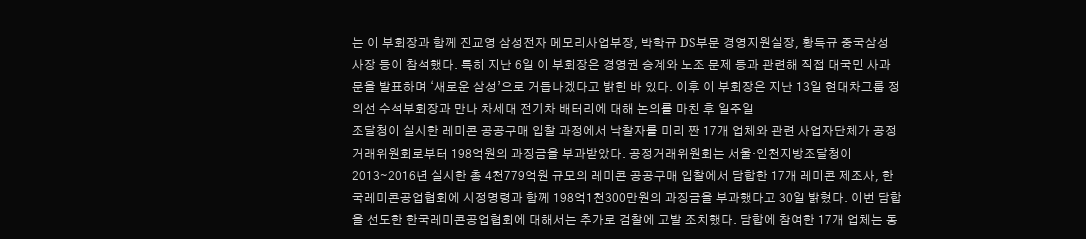는 이 부회장과 함께 진교영 삼성전자 메모리사업부장, 박학규 DS부문 경영지원실장, 황득규 중국삼성 사장 등이 참석했다. 특히 지난 6일 이 부회장은 경영권 승계와 노조 문제 등과 관련해 직접 대국민 사과문을 발표하며 ‘새로운 삼성’으로 거듭나겠다고 밝힌 바 있다. 이후 이 부회장은 지난 13일 현대차그룹 정의선 수석부회장과 만나 차세대 전기차 배터리에 대해 논의를 마친 후 일주일
조달청이 실시한 레미콘 공공구매 입찰 과정에서 낙찰자를 미리 짠 17개 업체와 관련 사업자단체가 공정거래위원회로부터 198억원의 과징금을 부과받았다. 공정거래위원회는 서울·인천지방조달청이 2013∼2016년 실시한 총 4천779억원 규모의 레미콘 공공구매 입찰에서 담합한 17개 레미콘 제조사, 한국레미콘공업협회에 시정명령과 함께 198억1천300만원의 과징금을 부과했다고 30일 밝혔다. 이번 담합을 선도한 한국레미콘공업협회에 대해서는 추가로 검찰에 고발 조치했다. 담합에 참여한 17개 업체는 동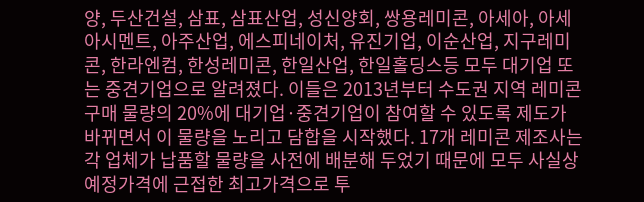양, 두산건설, 삼표, 삼표산업, 성신양회, 쌍용레미콘, 아세아, 아세아시멘트, 아주산업, 에스피네이처, 유진기업, 이순산업, 지구레미콘, 한라엔컴, 한성레미콘, 한일산업, 한일홀딩스등 모두 대기업 또는 중견기업으로 알려졌다. 이들은 2013년부터 수도권 지역 레미콘 구매 물량의 20%에 대기업·중견기업이 참여할 수 있도록 제도가 바뀌면서 이 물량을 노리고 담합을 시작했다. 17개 레미콘 제조사는 각 업체가 납품할 물량을 사전에 배분해 두었기 때문에 모두 사실상 예정가격에 근접한 최고가격으로 투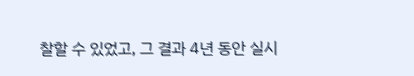찰할 수 있었고, 그 결과 4년 동안 실시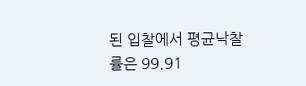된 입찰에서 평균낙찰률은 99.91